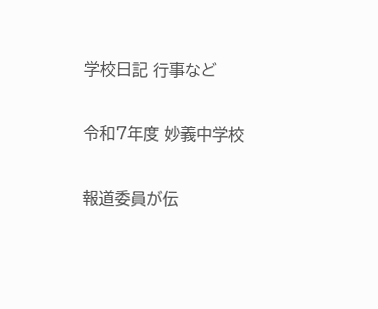学校日記 行事など

令和7年度 妙義中学校

報道委員が伝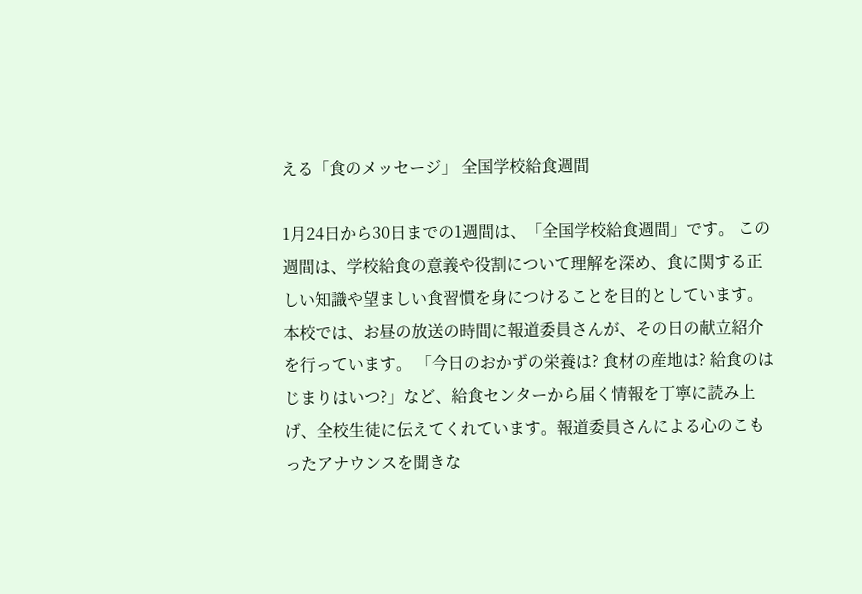える「食のメッセージ」 全国学校給食週間

1月24日から30日までの1週間は、「全国学校給食週間」です。 この週間は、学校給食の意義や役割について理解を深め、食に関する正しい知識や望ましい食習慣を身につけることを目的としています。本校では、お昼の放送の時間に報道委員さんが、その日の献立紹介を行っています。 「今日のおかずの栄養は? 食材の産地は? 給食のはじまりはいつ?」など、給食センターから届く情報を丁寧に読み上げ、全校生徒に伝えてくれています。報道委員さんによる心のこもったアナウンスを聞きな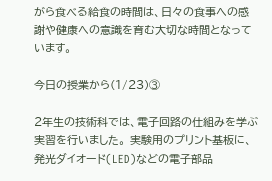がら食べる給食の時間は、日々の食事への感謝や健康への意識を育む大切な時間となっています。

今日の授業から(1/23)③

2年生の技術科では、電子回路の仕組みを学ぶ実習を行いました。 実験用のプリント基板に、発光ダイオード(LED)などの電子部品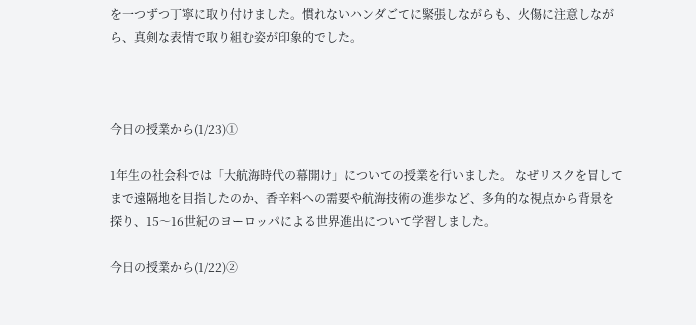を一つずつ丁寧に取り付けました。慣れないハンダごてに緊張しながらも、火傷に注意しながら、真剣な表情で取り組む姿が印象的でした。



今日の授業から(1/23)①

1年生の社会科では「大航海時代の幕開け」についての授業を行いました。 なぜリスクを冒してまで遠隔地を目指したのか、香辛料への需要や航海技術の進歩など、多角的な視点から背景を探り、15〜16世紀のヨーロッパによる世界進出について学習しました。

今日の授業から(1/22)②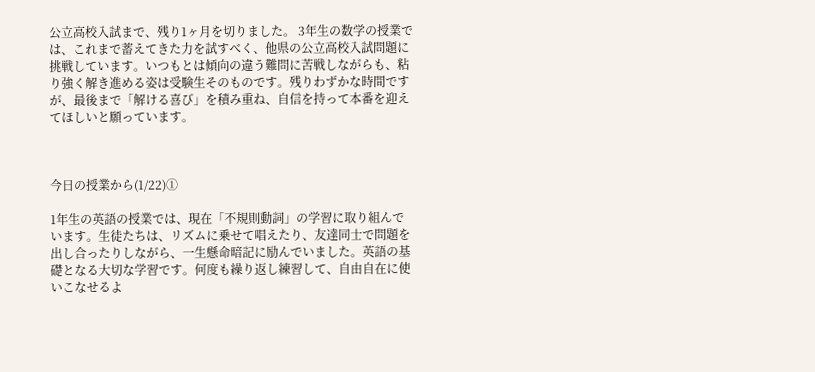公立高校入試まで、残り1ヶ月を切りました。 3年生の数学の授業では、これまで蓄えてきた力を試すべく、他県の公立高校入試問題に挑戦しています。いつもとは傾向の違う難問に苦戦しながらも、粘り強く解き進める姿は受験生そのものです。残りわずかな時間ですが、最後まで「解ける喜び」を積み重ね、自信を持って本番を迎えてほしいと願っています。



今日の授業から(1/22)①

1年生の英語の授業では、現在「不規則動詞」の学習に取り組んでいます。生徒たちは、リズムに乗せて唱えたり、友達同士で問題を出し合ったりしながら、一生懸命暗記に励んでいました。英語の基礎となる大切な学習です。何度も繰り返し練習して、自由自在に使いこなせるよ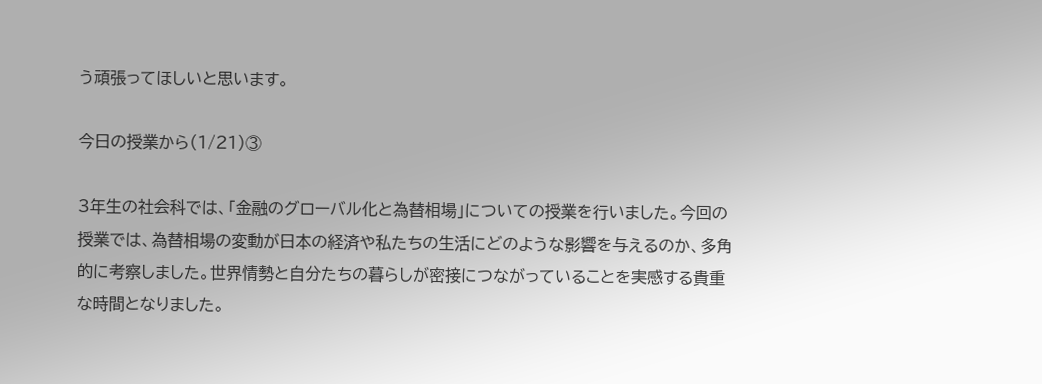う頑張ってほしいと思います。

今日の授業から(1/21)③

3年生の社会科では、「金融のグローバル化と為替相場」についての授業を行いました。今回の授業では、為替相場の変動が日本の経済や私たちの生活にどのような影響を与えるのか、多角的に考察しました。世界情勢と自分たちの暮らしが密接につながっていることを実感する貴重な時間となりました。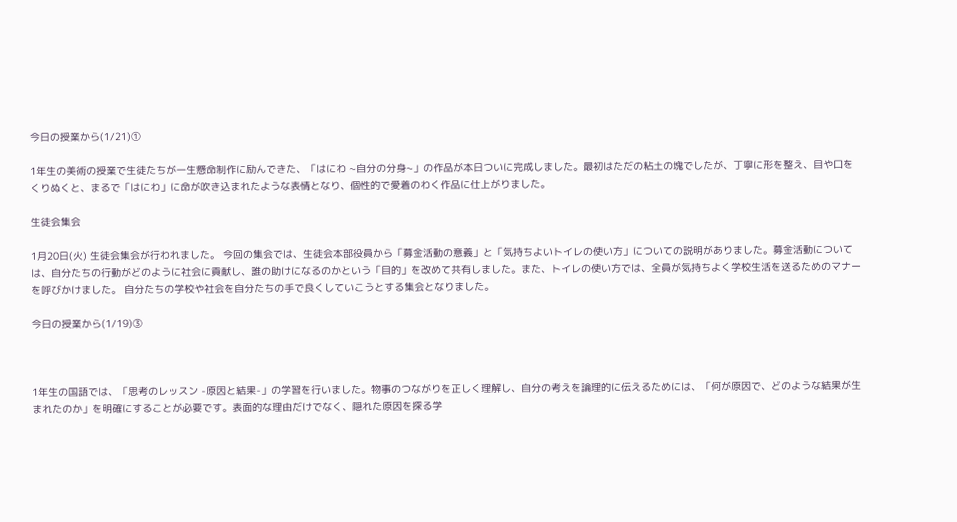今日の授業から(1/21)①

1年生の美術の授業で生徒たちが一生懸命制作に励んできた、「はにわ ~自分の分身~」の作品が本日ついに完成しました。最初はただの粘土の塊でしたが、丁寧に形を整え、目や口をくりぬくと、まるで「はにわ」に命が吹き込まれたような表情となり、個性的で愛着のわく作品に仕上がりました。

生徒会集会

1月20日(火) 生徒会集会が行われました。 今回の集会では、生徒会本部役員から「募金活動の意義」と「気持ちよいトイレの使い方」についての説明がありました。募金活動については、自分たちの行動がどのように社会に貢献し、誰の助けになるのかという「目的」を改めて共有しました。また、トイレの使い方では、全員が気持ちよく学校生活を送るためのマナーを呼びかけました。 自分たちの学校や社会を自分たちの手で良くしていこうとする集会となりました。

今日の授業から(1/19)③



1年生の国語では、「思考のレッスン -原因と結果-」の学習を行いました。物事のつながりを正しく理解し、自分の考えを論理的に伝えるためには、「何が原因で、どのような結果が生まれたのか」を明確にすることが必要です。表面的な理由だけでなく、隠れた原因を探る学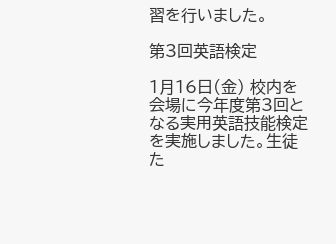習を行いました。

第3回英語検定

1月16日(金) 校内を会場に今年度第3回となる実用英語技能検定を実施しました。生徒た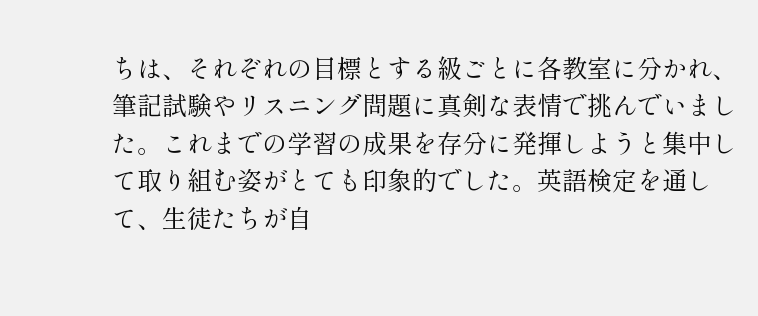ちは、それぞれの目標とする級ごとに各教室に分かれ、筆記試験やリスニング問題に真剣な表情で挑んでいました。これまでの学習の成果を存分に発揮しようと集中して取り組む姿がとても印象的でした。英語検定を通して、生徒たちが自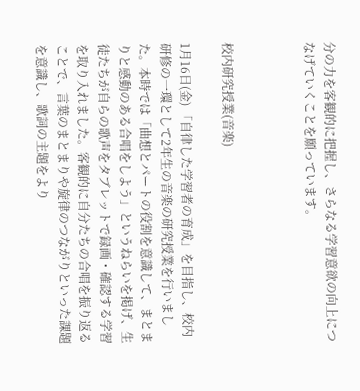分の力を客観的に把握し、さらなる学習意欲の向上につなげていくことを願っています。



校内研究授業(音楽)

1月16日(金) 「自律した学習者の育成」を目指し、校内研修の一環として2年生の音楽の研究授業を行いました。本時では「曲想とパートの役割を意識して、まとまりと感動のある合唱をしよう」というねらいを掲げ、生徒たちが自らの歌声をタブレットで録画・確認する学習を取り入れました。客観的に自分たちの合唱を振り返ることで、言葉のまとまりや旋律のつながりといった課題を意識し、歌詞の主題をより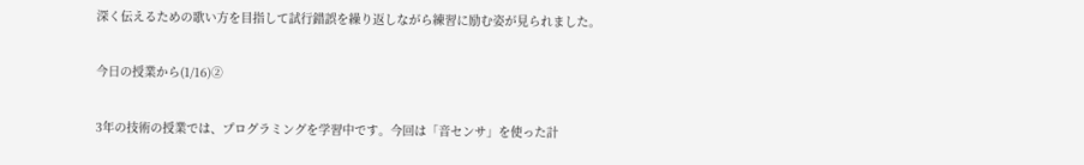深く伝えるための歌い方を目指して試行錯誤を繰り返しながら練習に励む姿が見られました。

今日の授業から(1/16)②

3年の技術の授業では、プログラミングを学習中です。今回は「音センサ」を使った計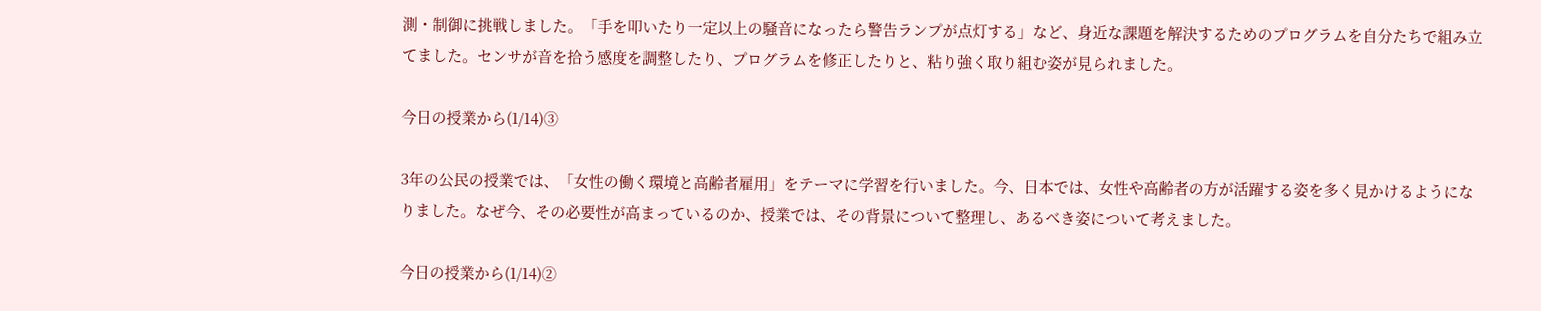測・制御に挑戦しました。「手を叩いたり一定以上の騒音になったら警告ランプが点灯する」など、身近な課題を解決するためのプログラムを自分たちで組み立てました。センサが音を拾う感度を調整したり、プログラムを修正したりと、粘り強く取り組む姿が見られました。

今日の授業から(1/14)③

3年の公民の授業では、「女性の働く環境と高齢者雇用」をテーマに学習を行いました。今、日本では、女性や高齢者の方が活躍する姿を多く見かけるようになりました。なぜ今、その必要性が高まっているのか、授業では、その背景について整理し、あるべき姿について考えました。

今日の授業から(1/14)②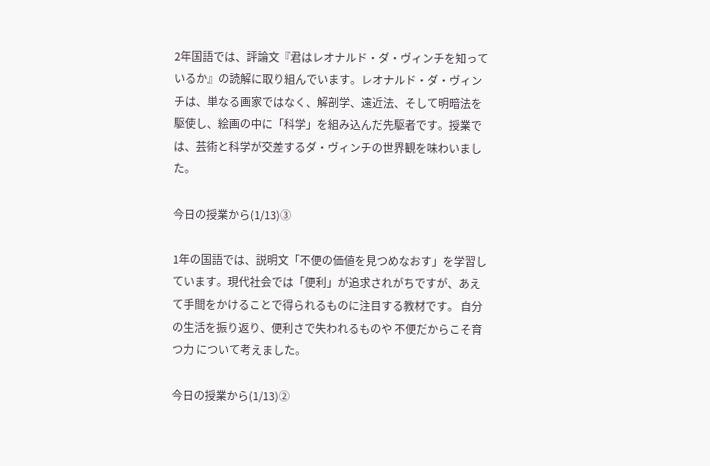2年国語では、評論文『君はレオナルド・ダ・ヴィンチを知っているか』の読解に取り組んでいます。レオナルド・ダ・ヴィンチは、単なる画家ではなく、解剖学、遠近法、そして明暗法を駆使し、絵画の中に「科学」を組み込んだ先駆者です。授業では、芸術と科学が交差するダ・ヴィンチの世界観を味わいました。

今日の授業から(1/13)③

1年の国語では、説明文「不便の価値を見つめなおす」を学習しています。現代社会では「便利」が追求されがちですが、あえて手間をかけることで得られるものに注目する教材です。 自分の生活を振り返り、便利さで失われるものや 不便だからこそ育つ力 について考えました。

今日の授業から(1/13)②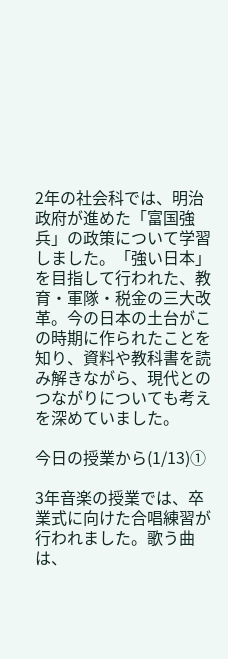2年の社会科では、明治政府が進めた「富国強兵」の政策について学習しました。「強い日本」を目指して行われた、教育・軍隊・税金の三大改革。今の日本の土台がこの時期に作られたことを知り、資料や教科書を読み解きながら、現代とのつながりについても考えを深めていました。

今日の授業から(1/13)①

3年音楽の授業では、卒業式に向けた合唱練習が行われました。歌う曲は、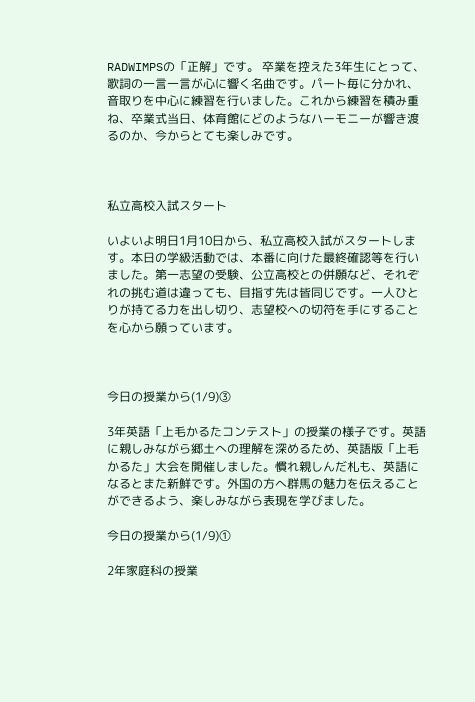RADWIMPSの「正解」です。 卒業を控えた3年生にとって、歌詞の一言一言が心に響く名曲です。パート毎に分かれ、音取りを中心に練習を行いました。これから練習を積み重ね、卒業式当日、体育館にどのようなハーモニーが響き渡るのか、今からとても楽しみです。



私立高校入試スタート

いよいよ明日1月10日から、私立高校入試がスタートします。本日の学級活動では、本番に向けた最終確認等を行いました。第一志望の受験、公立高校との併願など、それぞれの挑む道は違っても、目指す先は皆同じです。一人ひとりが持てる力を出し切り、志望校への切符を手にすることを心から願っています。



今日の授業から(1/9)③

3年英語「上毛かるたコンテスト」の授業の様子です。英語に親しみながら郷土への理解を深めるため、英語版「上毛かるた」大会を開催しました。慣れ親しんだ札も、英語になるとまた新鮮です。外国の方へ群馬の魅力を伝えることができるよう、楽しみながら表現を学びました。

今日の授業から(1/9)①

2年家庭科の授業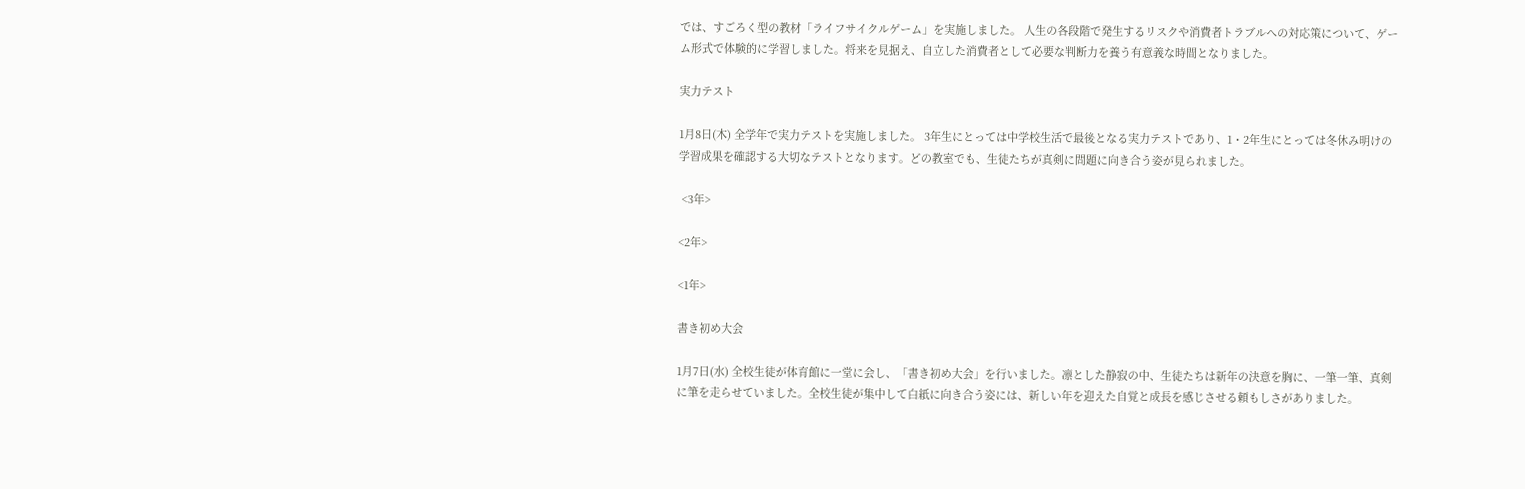では、すごろく型の教材「ライフサイクルゲーム」を実施しました。 人生の各段階で発生するリスクや消費者トラブルへの対応策について、ゲーム形式で体験的に学習しました。将来を見据え、自立した消費者として必要な判断力を養う有意義な時間となりました。

実力テスト

1月8日(木) 全学年で実力テストを実施しました。 3年生にとっては中学校生活で最後となる実力テストであり、1・2年生にとっては冬休み明けの学習成果を確認する大切なテストとなります。どの教室でも、生徒たちが真剣に問題に向き合う姿が見られました。

 <3年>

<2年>

<1年>

書き初め大会

1月7日(水) 全校生徒が体育館に一堂に会し、「書き初め大会」を行いました。凛とした静寂の中、生徒たちは新年の決意を胸に、一筆一筆、真剣に筆を走らせていました。全校生徒が集中して白紙に向き合う姿には、新しい年を迎えた自覚と成長を感じさせる頼もしさがありました。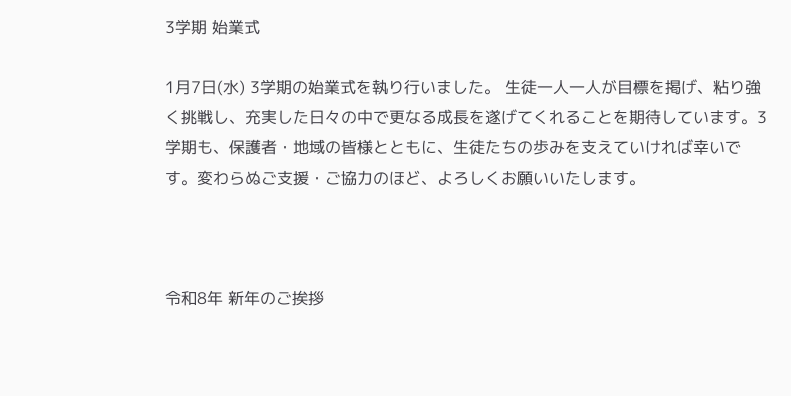3学期 始業式

1月7日(水) 3学期の始業式を執り行いました。 生徒一人一人が目標を掲げ、粘り強く挑戦し、充実した日々の中で更なる成長を遂げてくれることを期待しています。3学期も、保護者・地域の皆様とともに、生徒たちの歩みを支えていければ幸いです。変わらぬご支援・ご協力のほど、よろしくお願いいたします。



令和8年 新年のご挨拶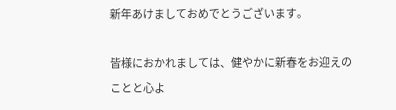新年あけましておめでとうございます。

皆様におかれましては、健やかに新春をお迎えのことと心よ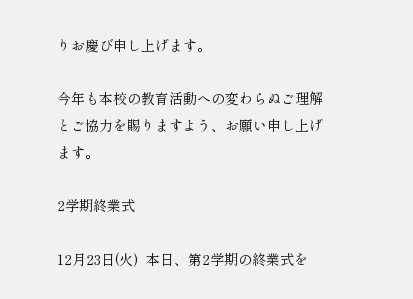りお慶び申し上げます。

今年も本校の教育活動への変わらぬご理解とご協力を賜りますよう、お願い申し上げます。

2学期終業式

12月23日(火)  本日、第2学期の終業式を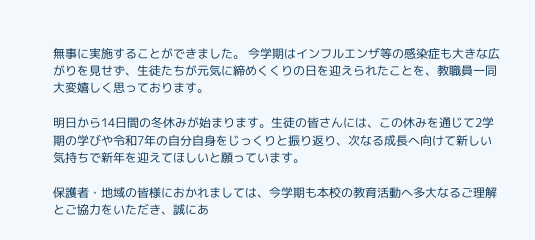無事に実施することができました。 今学期はインフルエンザ等の感染症も大きな広がりを見せず、生徒たちが元気に締めくくりの日を迎えられたことを、教職員一同大変嬉しく思っております。

明日から14日間の冬休みが始まります。生徒の皆さんには、この休みを通じて2学期の学びや令和7年の自分自身をじっくりと振り返り、次なる成長へ向けて新しい気持ちで新年を迎えてほしいと願っています。

保護者・地域の皆様におかれましては、今学期も本校の教育活動へ多大なるご理解とご協力をいただき、誠にあ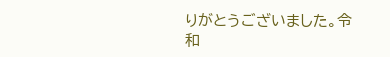りがとうございました。令和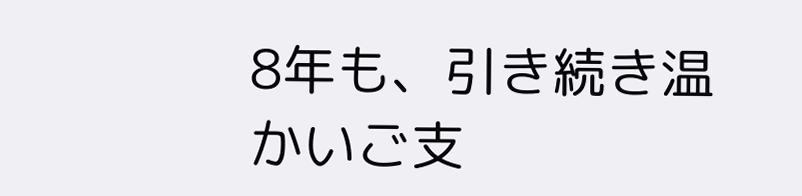8年も、引き続き温かいご支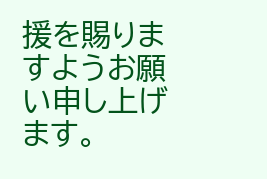援を賜りますようお願い申し上げます。